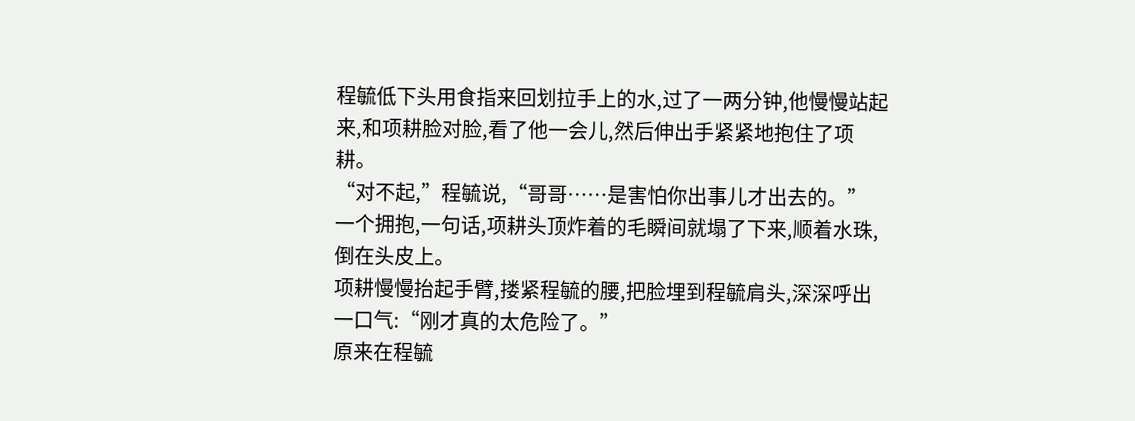程毓低下头用食指来回划拉手上的水,过了一两分钟,他慢慢站起来,和项耕脸对脸,看了他一会儿,然后伸出手紧紧地抱住了项耕。
“对不起,”程毓说,“哥哥……是害怕你出事儿才出去的。”
一个拥抱,一句话,项耕头顶炸着的毛瞬间就塌了下来,顺着水珠,倒在头皮上。
项耕慢慢抬起手臂,搂紧程毓的腰,把脸埋到程毓肩头,深深呼出一口气:“刚才真的太危险了。”
原来在程毓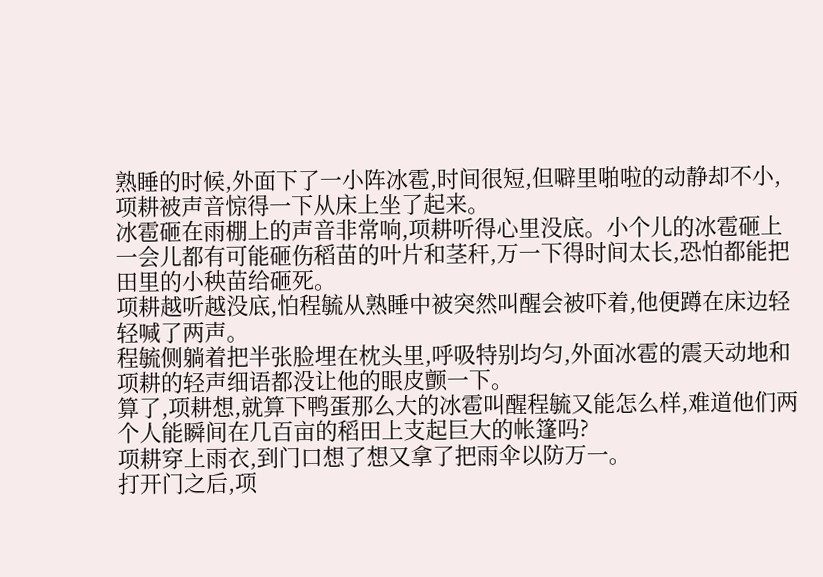熟睡的时候,外面下了一小阵冰雹,时间很短,但噼里啪啦的动静却不小,项耕被声音惊得一下从床上坐了起来。
冰雹砸在雨棚上的声音非常响,项耕听得心里没底。小个儿的冰雹砸上一会儿都有可能砸伤稻苗的叶片和茎秆,万一下得时间太长,恐怕都能把田里的小秧苗给砸死。
项耕越听越没底,怕程毓从熟睡中被突然叫醒会被吓着,他便蹲在床边轻轻喊了两声。
程毓侧躺着把半张脸埋在枕头里,呼吸特别均匀,外面冰雹的震天动地和项耕的轻声细语都没让他的眼皮颤一下。
算了,项耕想,就算下鸭蛋那么大的冰雹叫醒程毓又能怎么样,难道他们两个人能瞬间在几百亩的稻田上支起巨大的帐篷吗?
项耕穿上雨衣,到门口想了想又拿了把雨伞以防万一。
打开门之后,项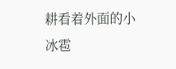耕看着外面的小冰雹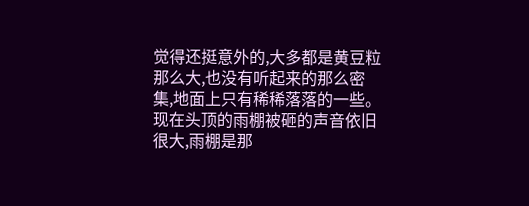觉得还挺意外的,大多都是黄豆粒那么大,也没有听起来的那么密集,地面上只有稀稀落落的一些。
现在头顶的雨棚被砸的声音依旧很大,雨棚是那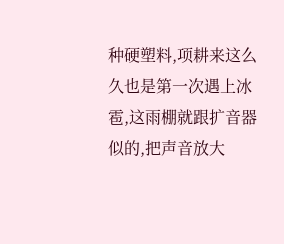种硬塑料,项耕来这么久也是第一次遇上冰雹,这雨棚就跟扩音器似的,把声音放大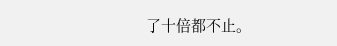了十倍都不止。